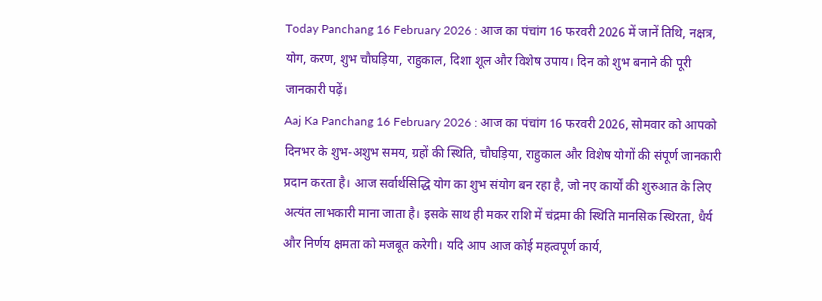Today Panchang 16 February 2026 : आज का पंचांग 16 फरवरी 2026 में जानें तिथि, नक्षत्र, योग, करण, शुभ चौघड़िया, राहुकाल, दिशा शूल और विशेष उपाय। दिन को शुभ बनाने की पूरी जानकारी पढ़ें।
Aaj Ka Panchang 16 February 2026 : आज का पंचांग 16 फरवरी 2026, सोमवार को आपको दिनभर के शुभ-अशुभ समय, ग्रहों की स्थिति, चौघड़िया, राहुकाल और विशेष योगों की संपूर्ण जानकारी प्रदान करता है। आज सर्वार्थसिद्धि योग का शुभ संयोग बन रहा है, जो नए कार्यों की शुरुआत के लिए अत्यंत लाभकारी माना जाता है। इसके साथ ही मकर राशि में चंद्रमा की स्थिति मानसिक स्थिरता, धैर्य और निर्णय क्षमता को मजबूत करेगी। यदि आप आज कोई महत्वपूर्ण कार्य,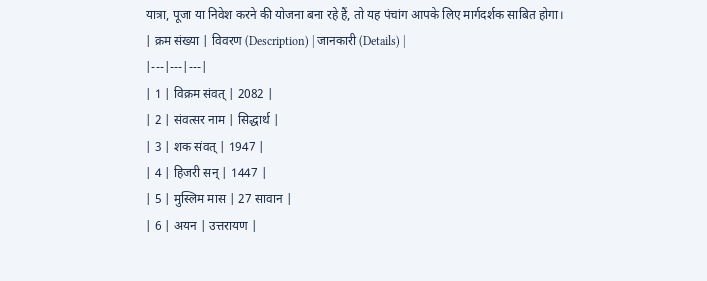यात्रा, पूजा या निवेश करने की योजना बना रहे हैं, तो यह पंचांग आपके लिए मार्गदर्शक साबित होगा।
| क्रम संख्या | विवरण (Description) | जानकारी (Details) |
|---|---|---|
| 1 | विक्रम संवत् | 2082 |
| 2 | संवत्सर नाम | सिद्धार्थ |
| 3 | शक संवत् | 1947 |
| 4 | हिजरी सन् | 1447 |
| 5 | मुस्लिम मास | 27 सावान |
| 6 | अयन | उत्तरायण |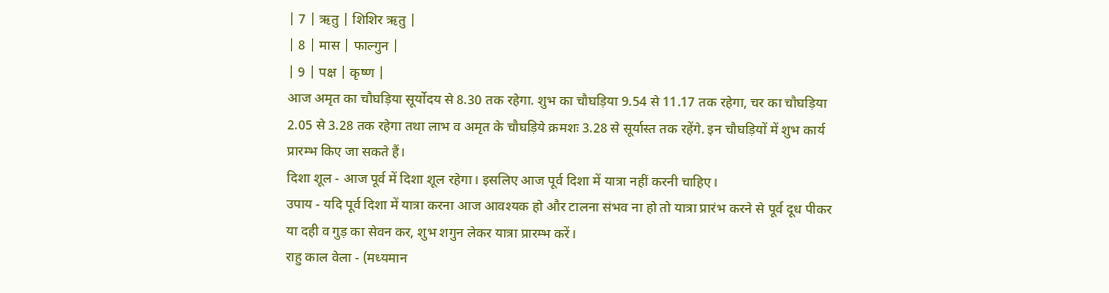| 7 | ऋतु | शिशिर ऋतु |
| 8 | मास | फाल्गुन |
| 9 | पक्ष | कृष्ण |
आज अमृत का चौघड़िया सूर्योदय से 8.30 तक रहेगा. शुभ का चौघड़िया 9.54 से 11.17 तक रहेगा, चर का चौघड़िया 2.05 से 3.28 तक रहेगा तथा लाभ व अमृत के चौघड़िये क्रमशः 3.28 से सूर्यास्त तक रहेंगे. इन चौघड़ियों में शुभ कार्य प्रारम्भ किए जा सकते हैं।
दिशा शूल - आज पूर्व में दिशा शूल रहेगा। इसलिए आज पूर्व दिशा में यात्रा नहीं करनी चाहिए।
उपाय - यदि पूर्व दिशा में यात्रा करना आज आवश्यक हो और टालना संभव ना हो तो यात्रा प्रारंभ करने से पूर्व दूध पीकर या दही व गुड़ का सेवन कर, शुभ शगुन लेकर यात्रा प्रारम्भ करें।
राहु काल वेला - (मध्यमान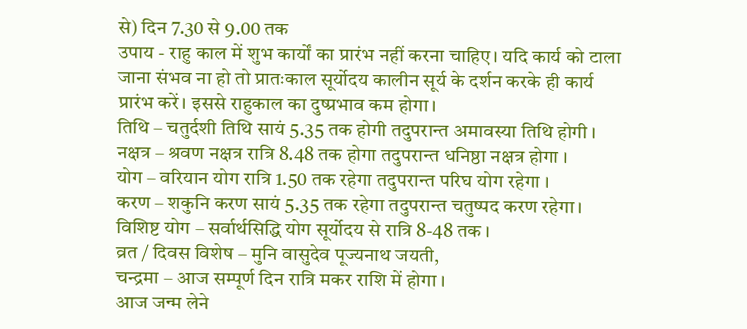से) दिन 7.30 से 9.00 तक
उपाय - राहु काल में शुभ कार्यों का प्रारंभ नहीं करना चाहिए। यदि कार्य को टाला जाना संभव ना हो तो प्रातःकाल सूर्योदय कालीन सूर्य के दर्शन करके ही कार्य प्रारंभ करें। इससे राहुकाल का दुष्प्रभाव कम होगा।
तिथि – चतुर्दशी तिथि सायं 5.35 तक होगी तदुपरान्त अमावस्या तिथि होगी ।
नक्षत्र – श्रवण नक्षत्र रात्रि 8.48 तक होगा तदुपरान्त धनिष्ठा नक्षत्र होगा ।
योग – वरियान योग रात्रि 1.50 तक रहेगा तदुपरान्त परिघ योग रहेगा ।
करण – शकुनि करण सायं 5.35 तक रहेगा तदुपरान्त चतुष्पद करण रहेगा।
विशिष्ट योग – सर्वार्थसिद्धि योग सूर्योदय से रात्रि 8-48 तक ।
व्रत / दिवस विशेष – मुनि वासुदेव पूज्यनाथ जयती,
चन्द्रमा – आज सम्पूर्ण दिन रात्रि मकर राशि में होगा ।
आज जन्म लेने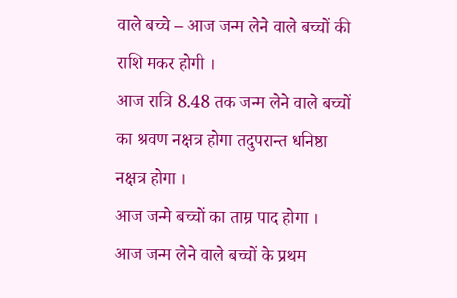वाले बच्चे – आज जन्म लेने वाले बच्चों की राशि मकर होगी ।
आज रात्रि 8.48 तक जन्म लेने वाले बच्चों का श्रवण नक्षत्र होगा तदुपरान्त धनिष्ठा नक्षत्र होगा ।
आज जन्मे बच्चों का ताम्र पाद होगा ।
आज जन्म लेने वाले बच्चों के प्रथम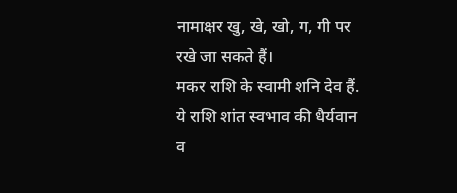नामाक्षर खु, खे, खो, ग, गी पर रखे जा सकते हैं।
मकर राशि के स्वामी शनि देव हैं. ये राशि शांत स्वभाव की धैर्यवान व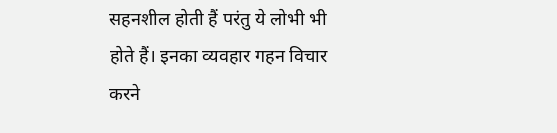सहनशील होती हैं परंतु ये लोभी भी होते हैं। इनका व्यवहार गहन विचार करने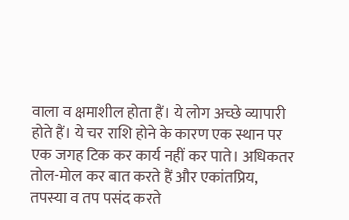वाला व क्षमाशील होता हैं। ये लोग अच्छे व्यापारी होते हैं। ये चर राशि होने के कारण एक स्थान पर एक जगह टिक कर कार्य नहीं कर पाते। अधिकतर तोल-मोल कर बात करते हैं और एकांतप्रिय, तपस्या व तप पसंद करते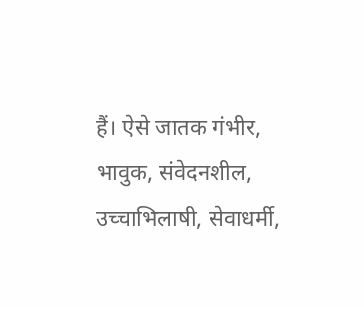हैं। ऐसे जातक गंभीर, भावुक, संवेदनशील, उच्चाभिलाषी, सेवाधर्मी,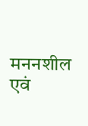मननशील एवं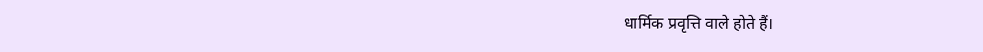धार्मिक प्रवृत्ति वाले होते हैं।